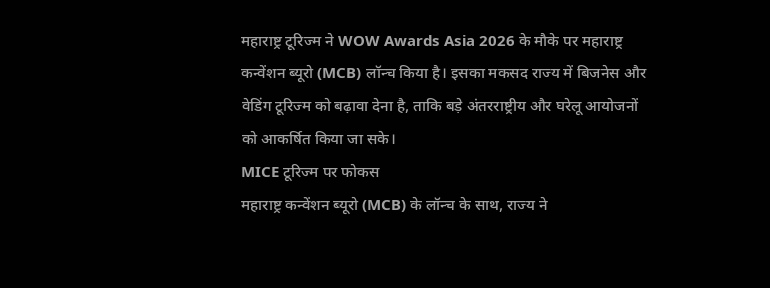महाराष्ट्र टूरिज्म ने WOW Awards Asia 2026 के मौके पर महाराष्ट्र कन्वेंशन ब्यूरो (MCB) लॉन्च किया है। इसका मकसद राज्य में बिजनेस और वेडिंग टूरिज्म को बढ़ावा देना है, ताकि बड़े अंतरराष्ट्रीय और घरेलू आयोजनों को आकर्षित किया जा सके।
MICE टूरिज्म पर फोकस
महाराष्ट्र कन्वेंशन ब्यूरो (MCB) के लॉन्च के साथ, राज्य ने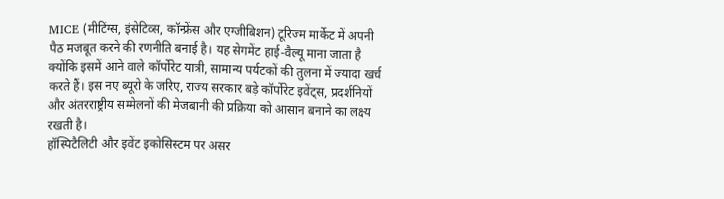MICE (मीटिंग्स, इंसेटिव्स, कॉन्फ्रेंस और एग्जीबिशन) टूरिज्म मार्केट में अपनी पैठ मजबूत करने की रणनीति बनाई है। यह सेगमेंट हाई-वैल्यू माना जाता है क्योंकि इसमें आने वाले कॉर्पोरेट यात्री, सामान्य पर्यटकों की तुलना में ज्यादा खर्च करते हैं। इस नए ब्यूरो के जरिए, राज्य सरकार बड़े कॉर्पोरेट इवेंट्स, प्रदर्शनियों और अंतरराष्ट्रीय सम्मेलनों की मेजबानी की प्रक्रिया को आसान बनाने का लक्ष्य रखती है।
हॉस्पिटैलिटी और इवेंट इकोसिस्टम पर असर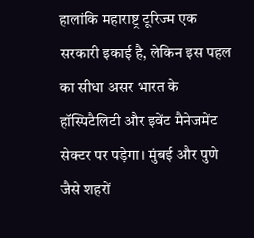हालांकि महाराष्ट्र टूरिज्म एक सरकारी इकाई है, लेकिन इस पहल का सीधा असर भारत के हॉस्पिटैलिटी और इवेंट मैनेजमेंट सेक्टर पर पड़ेगा। मुंबई और पुणे जैसे शहरों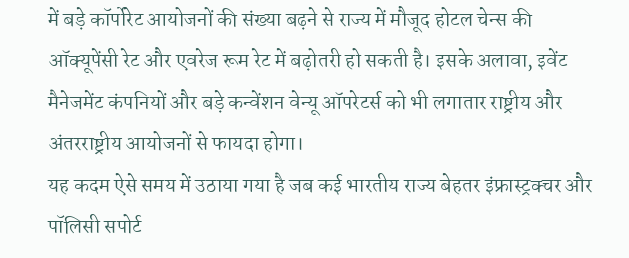में बड़े कॉर्पोरेट आयोजनों की संख्या बढ़ने से राज्य में मौजूद होटल चेन्स की ऑक्यूपेंसी रेट और एवरेज रूम रेट में बढ़ोतरी हो सकती है। इसके अलावा, इवेंट मैनेजमेंट कंपनियों और बड़े कन्वेंशन वेन्यू ऑपरेटर्स को भी लगातार राष्ट्रीय और अंतरराष्ट्रीय आयोजनों से फायदा होगा।
यह कदम ऐसे समय में उठाया गया है जब कई भारतीय राज्य बेहतर इंफ्रास्ट्रक्चर और पॉलिसी सपोर्ट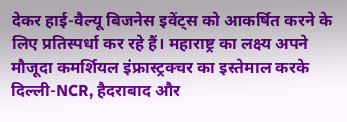देकर हाई-वैल्यू बिजनेस इवेंट्स को आकर्षित करने के लिए प्रतिस्पर्धा कर रहे हैं। महाराष्ट्र का लक्ष्य अपने मौजूदा कमर्शियल इंफ्रास्ट्रक्चर का इस्तेमाल करके दिल्ली-NCR, हैदराबाद और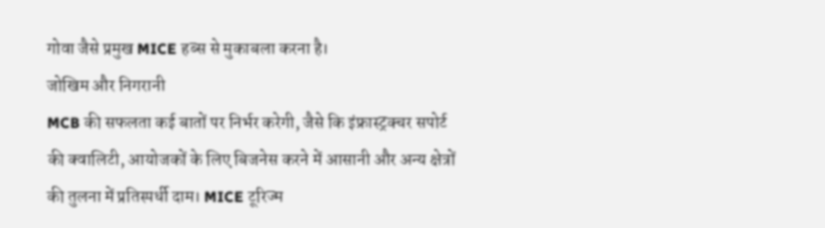गोवा जैसे प्रमुख MICE हब्स से मुकाबला करना है।
जोखिम और निगरानी
MCB की सफलता कई बातों पर निर्भर करेगी, जैसे कि इंफ्रास्ट्रक्चर सपोर्ट की क्वालिटी, आयोजकों के लिए बिजनेस करने में आसानी और अन्य क्षेत्रों की तुलना में प्रतिस्पर्धी दाम। MICE टूरिज्म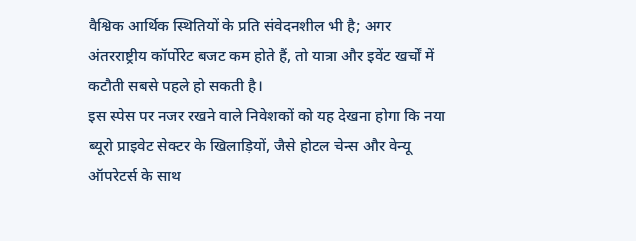वैश्विक आर्थिक स्थितियों के प्रति संवेदनशील भी है; अगर अंतरराष्ट्रीय कॉर्पोरेट बजट कम होते हैं, तो यात्रा और इवेंट खर्चों में कटौती सबसे पहले हो सकती है।
इस स्पेस पर नजर रखने वाले निवेशकों को यह देखना होगा कि नया ब्यूरो प्राइवेट सेक्टर के खिलाड़ियों, जैसे होटल चेन्स और वेन्यू ऑपरेटर्स के साथ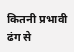कितनी प्रभावी ढंग से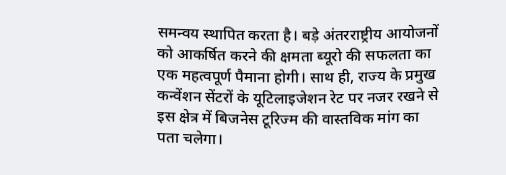समन्वय स्थापित करता है। बड़े अंतरराष्ट्रीय आयोजनों को आकर्षित करने की क्षमता ब्यूरो की सफलता का एक महत्वपूर्ण पैमाना होगी। साथ ही, राज्य के प्रमुख कन्वेंशन सेंटरों के यूटिलाइजेशन रेट पर नजर रखने से इस क्षेत्र में बिजनेस टूरिज्म की वास्तविक मांग का पता चलेगा।